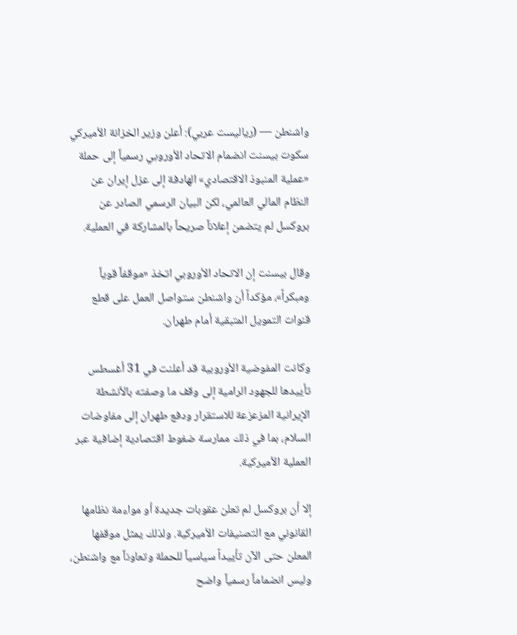واشنطن — (رياليست عربي): أعلن وزير الخزانة الأميركي سكوت بيسنت انضمام الاتحاد الأوروبي رسمياً إلى حملة «عملية المنبوذ الاقتصادي» الهادفة إلى عزل إيران عن النظام المالي العالمي، لكن البيان الرسمي الصادر عن بروكسل لم يتضمن إعلاناً صريحاً بالمشاركة في العملية.

وقال بيسنت إن الاتحاد الأوروبي اتخذ «موقفاً قوياً ومبكراً»، مؤكداً أن واشنطن ستواصل العمل على قطع قنوات التمويل المتبقية أمام طهران.

وكانت المفوضية الأوروبية قد أعلنت في 31 أغسطس تأييدها للجهود الرامية إلى وقف ما وصفته بالأنشطة الإيرانية المزعزعة للاستقرار ودفع طهران إلى مفاوضات السلام، بما في ذلك ممارسة ضغوط اقتصادية إضافية عبر العملية الأميركية.

إلا أن بروكسل لم تعلن عقوبات جديدة أو مواءمة نظامها القانوني مع التصنيفات الأميركية. ولذلك يمثل موقفها المعلن حتى الآن تأييداً سياسياً للحملة وتعاوناً مع واشنطن، وليس انضماماً رسمياً واضح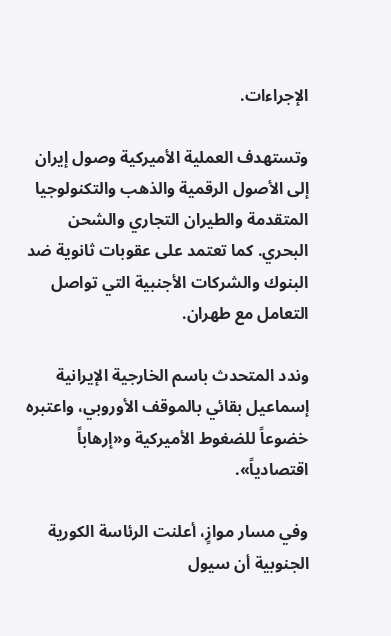الإجراءات.

وتستهدف العملية الأميركية وصول إيران إلى الأصول الرقمية والذهب والتكنولوجيا المتقدمة والطيران التجاري والشحن البحري. كما تعتمد على عقوبات ثانوية ضد البنوك والشركات الأجنبية التي تواصل التعامل مع طهران.

وندد المتحدث باسم الخارجية الإيرانية إسماعيل بقائي بالموقف الأوروبي، واعتبره خضوعاً للضغوط الأميركية و«إرهاباً اقتصادياً».

وفي مسار موازٍ، أعلنت الرئاسة الكورية الجنوبية أن سيول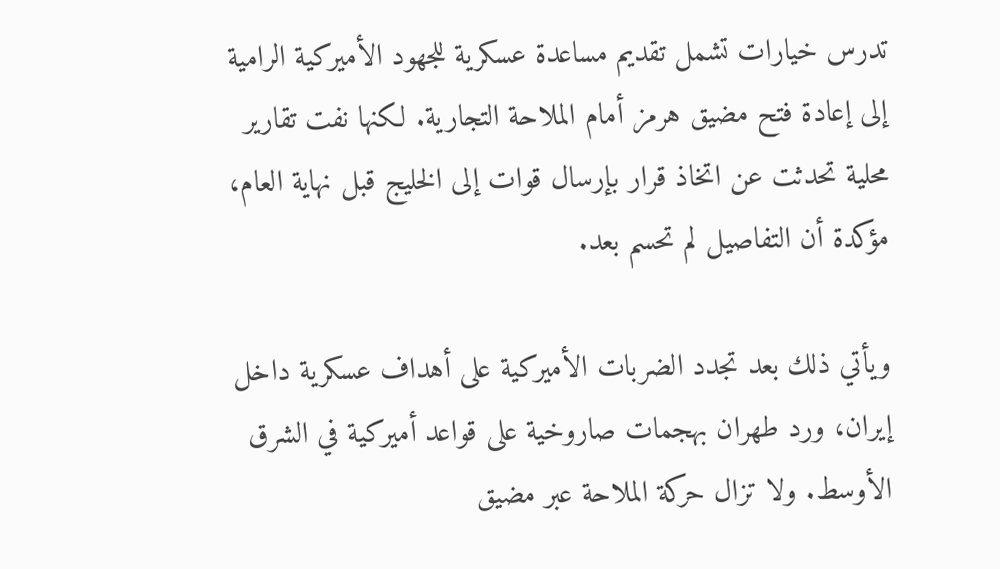تدرس خيارات تشمل تقديم مساعدة عسكرية للجهود الأميركية الرامية إلى إعادة فتح مضيق هرمز أمام الملاحة التجارية. لكنها نفت تقارير محلية تحدثت عن اتخاذ قرار بإرسال قوات إلى الخليج قبل نهاية العام، مؤكدة أن التفاصيل لم تحسم بعد.

ويأتي ذلك بعد تجدد الضربات الأميركية على أهداف عسكرية داخل إيران، ورد طهران بهجمات صاروخية على قواعد أميركية في الشرق الأوسط. ولا تزال حركة الملاحة عبر مضيق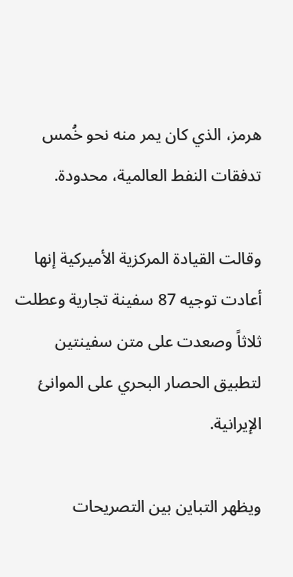هرمز، الذي كان يمر منه نحو خُمس تدفقات النفط العالمية، محدودة.

وقالت القيادة المركزية الأميركية إنها أعادت توجيه 87 سفينة تجارية وعطلت ثلاثاً وصعدت على متن سفينتين لتطبيق الحصار البحري على الموانئ الإيرانية.

ويظهر التباين بين التصريحات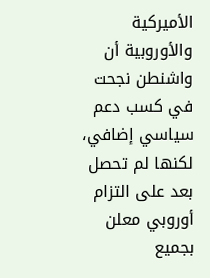الأميركية والأوروبية أن واشنطن نجحت في كسب دعم سياسي إضافي، لكنها لم تحصل بعد على التزام أوروبي معلن بجميع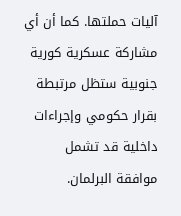آليات حملتها. كما أن أي مشاركة عسكرية كورية جنوبية ستظل مرتبطة بقرار حكومي وإجراءات داخلية قد تشمل موافقة البرلمان.